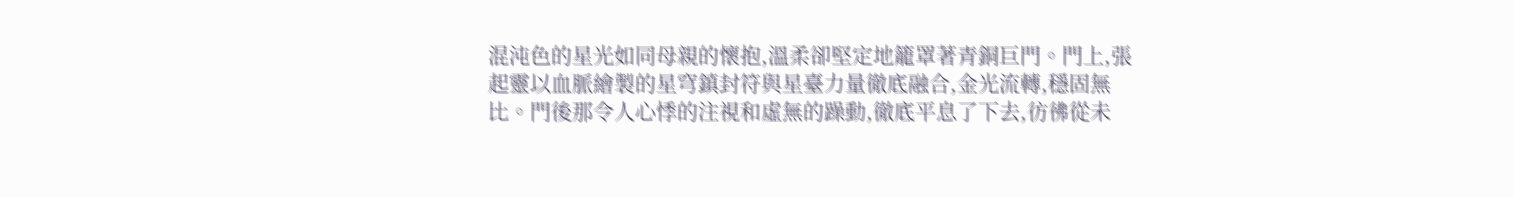混沌色的星光如同母親的懷抱,溫柔卻堅定地籠罩著青銅巨門。門上,張起靈以血脈繪製的星穹鎮封符與星臺力量徹底融合,金光流轉,穩固無比。門後那令人心悸的注視和虛無的躁動,徹底平息了下去,彷彿從未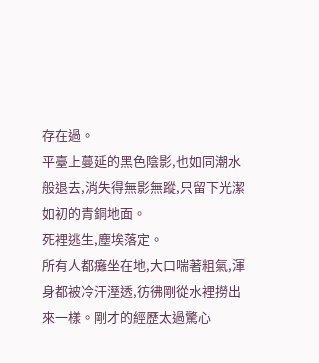存在過。
平臺上蔓延的黑色陰影,也如同潮水般退去,消失得無影無蹤,只留下光潔如初的青銅地面。
死裡逃生,塵埃落定。
所有人都癱坐在地,大口喘著粗氣,渾身都被冷汗溼透,彷彿剛從水裡撈出來一樣。剛才的經歷太過驚心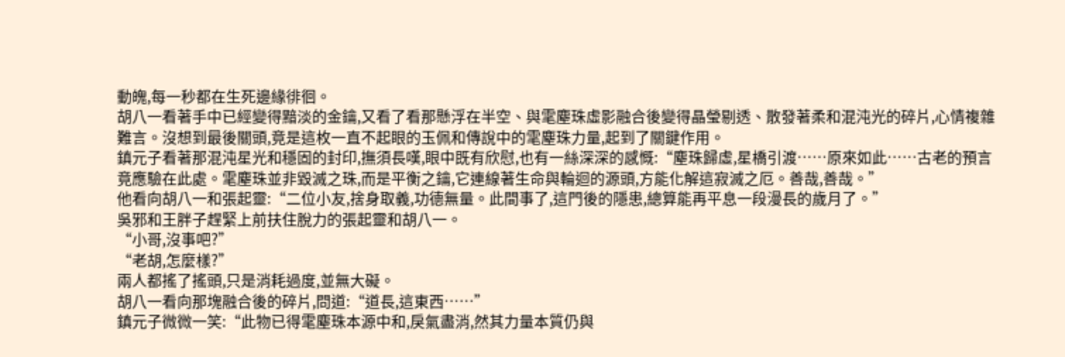動魄,每一秒都在生死邊緣徘徊。
胡八一看著手中已經變得黯淡的金鑰,又看了看那懸浮在半空、與雮塵珠虛影融合後變得晶瑩剔透、散發著柔和混沌光的碎片,心情複雜難言。沒想到最後關頭,竟是這枚一直不起眼的玉佩和傳說中的雮塵珠力量,起到了關鍵作用。
鎮元子看著那混沌星光和穩固的封印,撫須長嘆,眼中既有欣慰,也有一絲深深的感慨:“塵珠歸虛,星橋引渡……原來如此……古老的預言竟應驗在此處。雮塵珠並非毀滅之珠,而是平衡之鑰,它連線著生命與輪迴的源頭,方能化解這寂滅之厄。善哉,善哉。”
他看向胡八一和張起靈:“二位小友,捨身取義,功德無量。此間事了,這門後的隱患,總算能再平息一段漫長的歲月了。”
吳邪和王胖子趕緊上前扶住脫力的張起靈和胡八一。
“小哥,沒事吧?”
“老胡,怎麼樣?”
兩人都搖了搖頭,只是消耗過度,並無大礙。
胡八一看向那塊融合後的碎片,問道:“道長,這東西……”
鎮元子微微一笑:“此物已得雮塵珠本源中和,戾氣盡消,然其力量本質仍與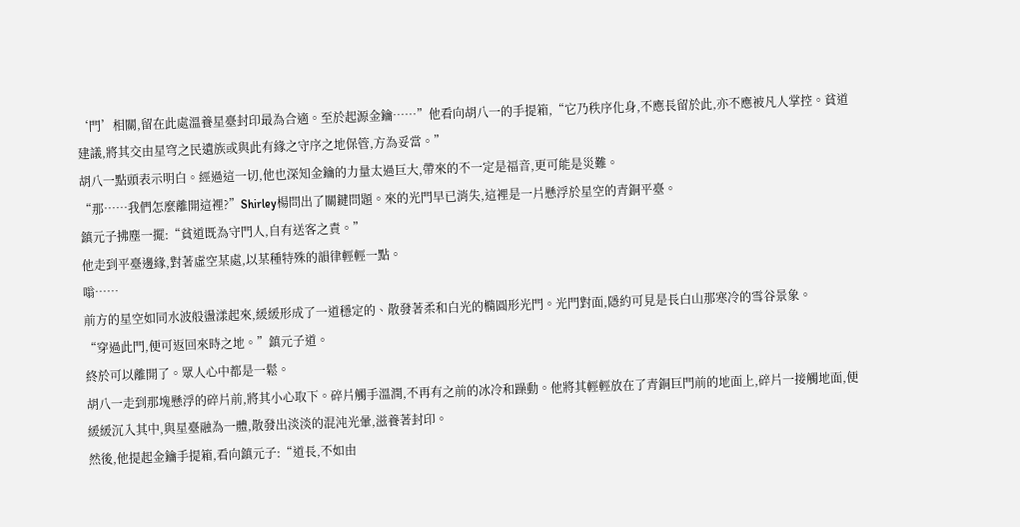‘門’相關,留在此處溫養星臺封印最為合適。至於起源金鑰……”他看向胡八一的手提箱,“它乃秩序化身,不應長留於此,亦不應被凡人掌控。貧道建議,將其交由星穹之民遺族或與此有緣之守序之地保管,方為妥當。”
胡八一點頭表示明白。經過這一切,他也深知金鑰的力量太過巨大,帶來的不一定是福音,更可能是災難。
“那……我們怎麼離開這裡?”Shirley楊問出了關鍵問題。來的光門早已消失,這裡是一片懸浮於星空的青銅平臺。
鎮元子拂塵一擺:“貧道既為守門人,自有送客之責。”
他走到平臺邊緣,對著虛空某處,以某種特殊的韻律輕輕一點。
嗡……
前方的星空如同水波般盪漾起來,緩緩形成了一道穩定的、散發著柔和白光的橢圓形光門。光門對面,隱約可見是長白山那寒冷的雪谷景象。
“穿過此門,便可返回來時之地。”鎮元子道。
終於可以離開了。眾人心中都是一鬆。
胡八一走到那塊懸浮的碎片前,將其小心取下。碎片觸手溫潤,不再有之前的冰冷和躁動。他將其輕輕放在了青銅巨門前的地面上,碎片一接觸地面,便緩緩沉入其中,與星臺融為一體,散發出淡淡的混沌光暈,滋養著封印。
然後,他提起金鑰手提箱,看向鎮元子:“道長,不如由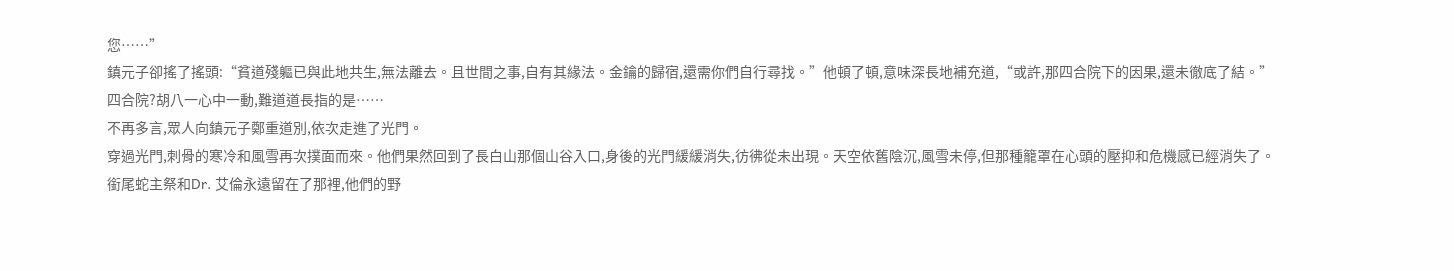您……”
鎮元子卻搖了搖頭:“貧道殘軀已與此地共生,無法離去。且世間之事,自有其緣法。金鑰的歸宿,還需你們自行尋找。”他頓了頓,意味深長地補充道,“或許,那四合院下的因果,還未徹底了結。”
四合院?胡八一心中一動,難道道長指的是……
不再多言,眾人向鎮元子鄭重道別,依次走進了光門。
穿過光門,刺骨的寒冷和風雪再次撲面而來。他們果然回到了長白山那個山谷入口,身後的光門緩緩消失,彷彿從未出現。天空依舊陰沉,風雪未停,但那種籠罩在心頭的壓抑和危機感已經消失了。
銜尾蛇主祭和Dr. 艾倫永遠留在了那裡,他們的野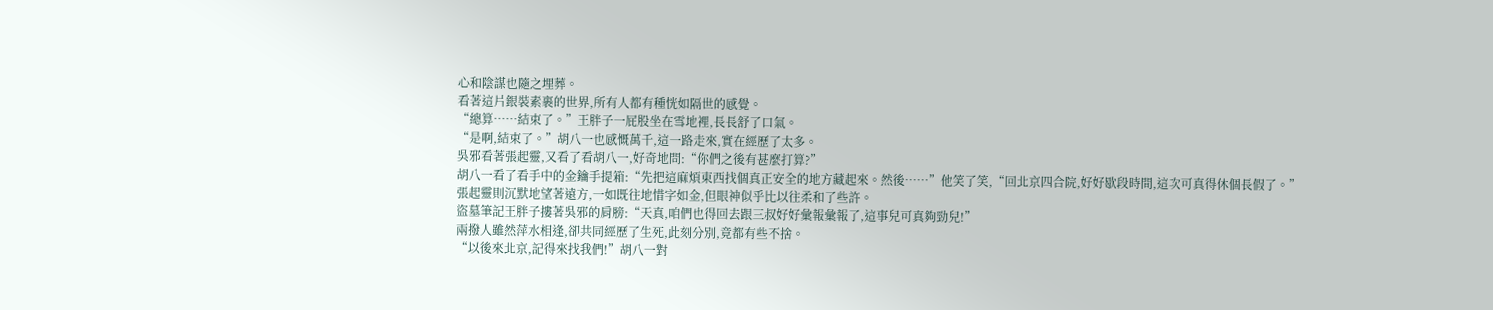心和陰謀也隨之埋葬。
看著這片銀裝素裹的世界,所有人都有種恍如隔世的感覺。
“總算……結束了。”王胖子一屁股坐在雪地裡,長長舒了口氣。
“是啊,結束了。”胡八一也感慨萬千,這一路走來,實在經歷了太多。
吳邪看著張起靈,又看了看胡八一,好奇地問:“你們之後有甚麼打算?”
胡八一看了看手中的金鑰手提箱:“先把這麻煩東西找個真正安全的地方藏起來。然後……”他笑了笑,“回北京四合院,好好歇段時間,這次可真得休個長假了。”
張起靈則沉默地望著遠方,一如既往地惜字如金,但眼神似乎比以往柔和了些許。
盜墓筆記王胖子摟著吳邪的肩膀:“天真,咱們也得回去跟三叔好好彙報彙報了,這事兒可真夠勁兒!”
兩撥人雖然萍水相逢,卻共同經歷了生死,此刻分別,竟都有些不捨。
“以後來北京,記得來找我們!”胡八一對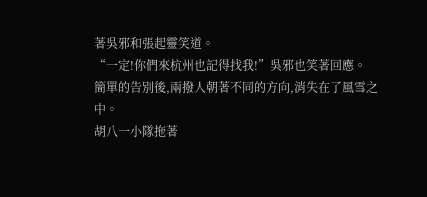著吳邪和張起靈笑道。
“一定!你們來杭州也記得找我!”吳邪也笑著回應。
簡單的告別後,兩撥人朝著不同的方向,消失在了風雪之中。
胡八一小隊拖著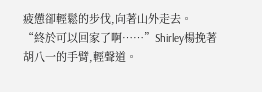疲憊卻輕鬆的步伐,向著山外走去。
“終於可以回家了啊……”Shirley楊挽著胡八一的手臂,輕聲道。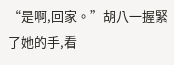“是啊,回家。”胡八一握緊了她的手,看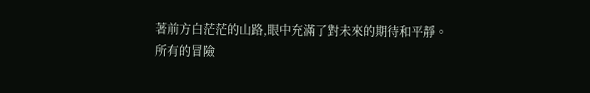著前方白茫茫的山路,眼中充滿了對未來的期待和平靜。
所有的冒險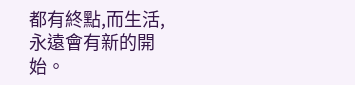都有終點,而生活,永遠會有新的開始。